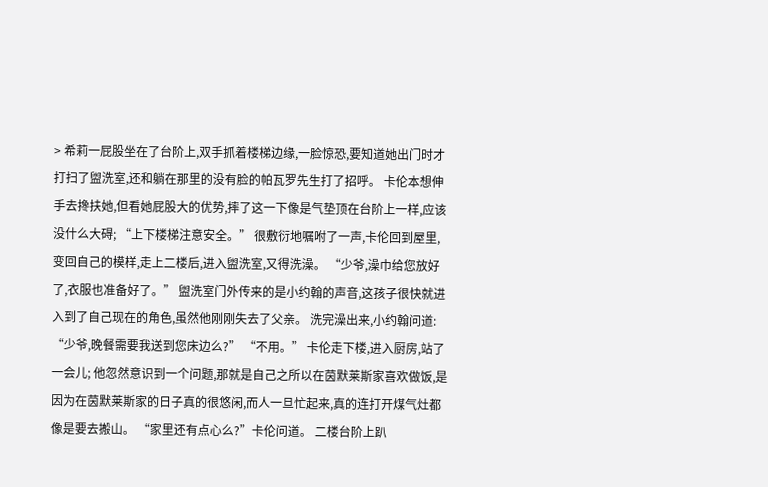> 希莉一屁股坐在了台阶上,双手抓着楼梯边缘,一脸惊恐,要知道她出门时才打扫了盥洗室,还和躺在那里的没有脸的帕瓦罗先生打了招呼。 卡伦本想伸手去搀扶她,但看她屁股大的优势,摔了这一下像是气垫顶在台阶上一样,应该没什么大碍; “上下楼梯注意安全。” 很敷衍地嘱咐了一声,卡伦回到屋里,变回自己的模样,走上二楼后,进入盥洗室,又得洗澡。 “少爷,澡巾给您放好了,衣服也准备好了。” 盥洗室门外传来的是小约翰的声音,这孩子很快就进入到了自己现在的角色,虽然他刚刚失去了父亲。 洗完澡出来,小约翰问道: “少爷,晚餐需要我送到您床边么?” “不用。” 卡伦走下楼,进入厨房,站了一会儿; 他忽然意识到一个问题,那就是自己之所以在茵默莱斯家喜欢做饭,是因为在茵默莱斯家的日子真的很悠闲,而人一旦忙起来,真的连打开煤气灶都像是要去搬山。 “家里还有点心么?”卡伦问道。 二楼台阶上趴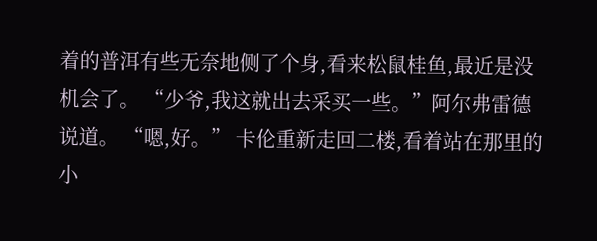着的普洱有些无奈地侧了个身,看来松鼠桂鱼,最近是没机会了。 “少爷,我这就出去采买一些。”阿尔弗雷德说道。 “嗯,好。” 卡伦重新走回二楼,看着站在那里的小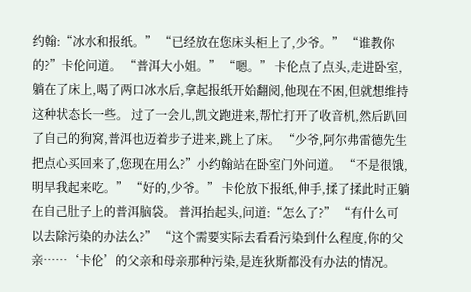约翰:“冰水和报纸。” “已经放在您床头柜上了,少爷。” “谁教你的?”卡伦问道。 “普洱大小姐。” “嗯。” 卡伦点了点头,走进卧室,躺在了床上,喝了两口冰水后,拿起报纸开始翻阅,他现在不困,但就想维持这种状态长一些。 过了一会儿,凯文跑进来,帮忙打开了收音机,然后趴回了自己的狗窝,普洱也迈着步子进来,跳上了床。 “少爷,阿尔弗雷德先生把点心买回来了,您现在用么?”小约翰站在卧室门外问道。 “不是很饿,明早我起来吃。” “好的,少爷。” 卡伦放下报纸,伸手,揉了揉此时正躺在自己肚子上的普洱脑袋。 普洱抬起头,问道:“怎么了?” “有什么可以去除污染的办法么?” “这个需要实际去看看污染到什么程度,你的父亲……‘卡伦’的父亲和母亲那种污染,是连狄斯都没有办法的情况。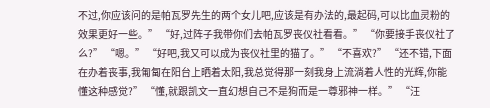不过,你应该问的是帕瓦罗先生的两个女儿吧,应该是有办法的,最起码,可以比血灵粉的效果更好一些。” “好,过阵子我带你们去帕瓦罗丧仪社看看。” “你要接手丧仪社了么?” “嗯。” “好吧,我又可以成为丧仪社里的猫了。” “不喜欢?” “还不错,下面在办着丧事,我匍匐在阳台上晒着太阳,我总觉得那一刻我身上流淌着人性的光辉,你能懂这种感觉?” “懂,就跟凯文一直幻想自己不是狗而是一尊邪神一样。” “汪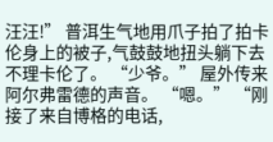汪汪!” 普洱生气地用爪子拍了拍卡伦身上的被子,气鼓鼓地扭头躺下去不理卡伦了。 “少爷。” 屋外传来阿尔弗雷德的声音。 “嗯。” “刚接了来自博格的电话,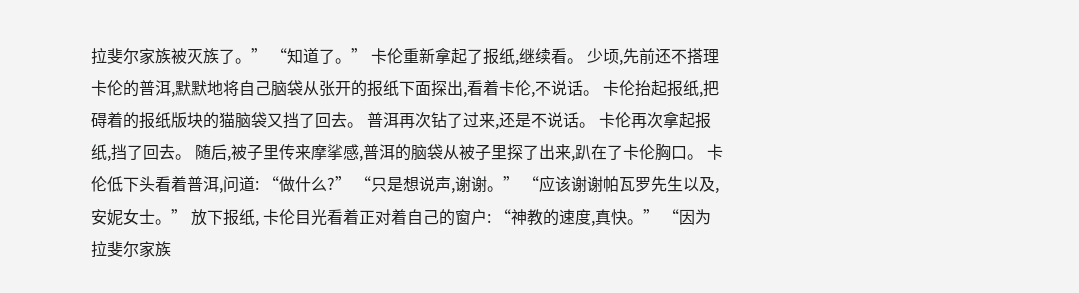拉斐尔家族被灭族了。” “知道了。” 卡伦重新拿起了报纸,继续看。 少顷,先前还不搭理卡伦的普洱,默默地将自己脑袋从张开的报纸下面探出,看着卡伦,不说话。 卡伦抬起报纸,把碍着的报纸版块的猫脑袋又挡了回去。 普洱再次钻了过来,还是不说话。 卡伦再次拿起报纸,挡了回去。 随后,被子里传来摩挲感,普洱的脑袋从被子里探了出来,趴在了卡伦胸口。 卡伦低下头看着普洱,问道: “做什么?” “只是想说声,谢谢。” “应该谢谢帕瓦罗先生以及,安妮女士。” 放下报纸, 卡伦目光看着正对着自己的窗户: “神教的速度,真快。” “因为拉斐尔家族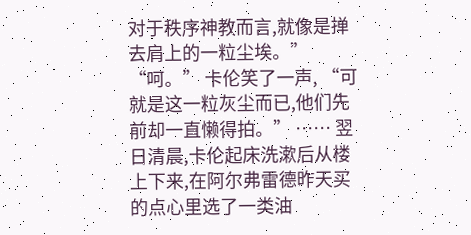对于秩序神教而言,就像是掸去肩上的一粒尘埃。” “呵。” 卡伦笑了一声, “可就是这一粒灰尘而已,他们先前却一直懒得拍。” …… 翌日清晨,卡伦起床洗漱后从楼上下来,在阿尔弗雷德昨天买的点心里选了一类油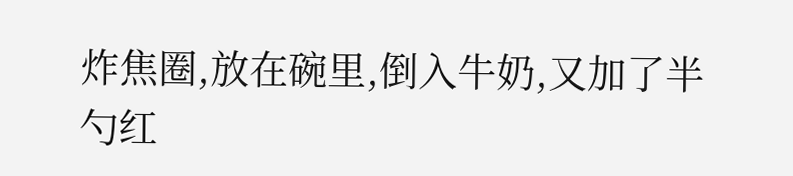炸焦圈,放在碗里,倒入牛奶,又加了半勺红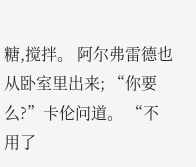糖,搅拌。 阿尔弗雷德也从卧室里出来; “你要么?”卡伦问道。 “不用了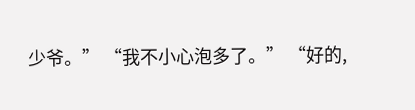少爷。” “我不小心泡多了。” “好的,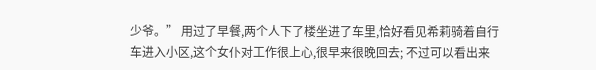少爷。” 用过了早餐,两个人下了楼坐进了车里,恰好看见希莉骑着自行车进入小区,这个女仆对工作很上心,很早来很晚回去; 不过可以看出来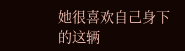她很喜欢自己身下的这辆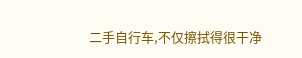二手自行车,不仅擦拭得很干净